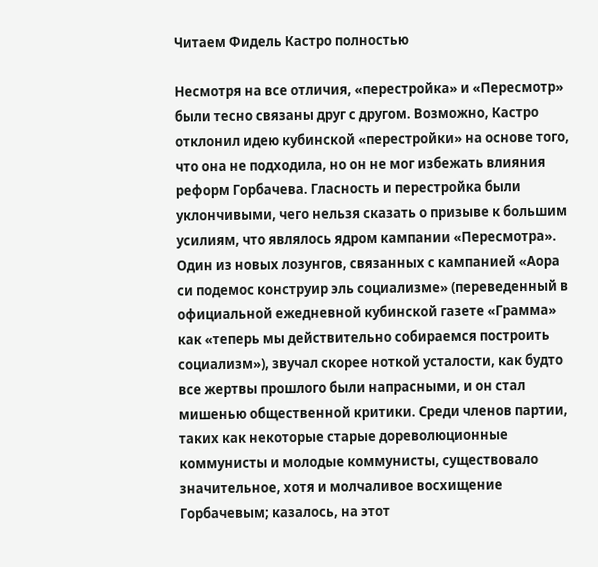Читаем Фидель Кастро полностью

Несмотря на все отличия, «перестройка» и «Пересмотр» были тесно связаны друг с другом. Возможно, Кастро отклонил идею кубинской «перестройки» на основе того, что она не подходила, но он не мог избежать влияния реформ Горбачева. Гласность и перестройка были уклончивыми, чего нельзя сказать о призыве к большим усилиям, что являлось ядром кампании «Пересмотра». Один из новых лозунгов, связанных с кампанией «Аора си подемос конструир эль социализме» (переведенный в официальной ежедневной кубинской газете «Грамма» как «теперь мы действительно собираемся построить социализм»), звучал скорее ноткой усталости, как будто все жертвы прошлого были напрасными, и он стал мишенью общественной критики. Среди членов партии, таких как некоторые старые дореволюционные коммунисты и молодые коммунисты, существовало значительное, хотя и молчаливое восхищение Горбачевым; казалось, на этот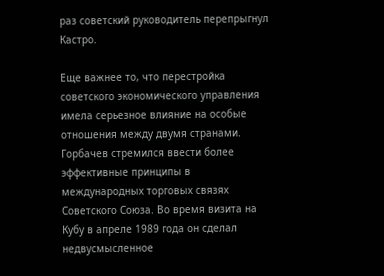раз советский руководитель перепрыгнул Кастро.

Еще важнее то, что перестройка советского экономического управления имела серьезное влияние на особые отношения между двумя странами. Горбачев стремился ввести более эффективные принципы в международных торговых связях Советского Союза. Во время визита на Кубу в апреле 1989 года он сделал недвусмысленное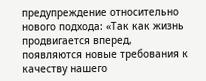предупреждение относительно нового подхода: «Так как жизнь продвигается вперед, появляются новые требования к качеству нашего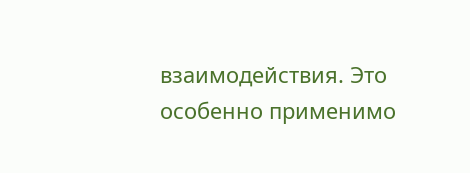взаимодействия. Это особенно применимо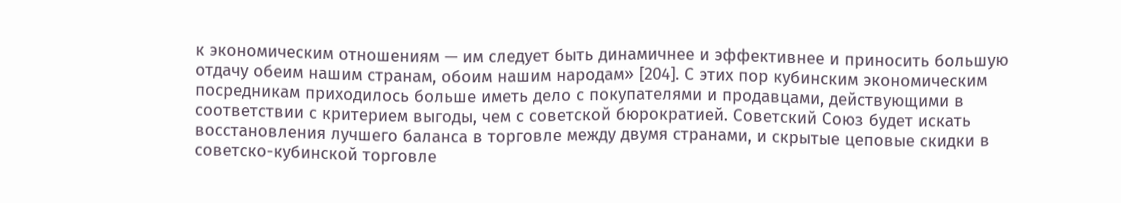к экономическим отношениям — им следует быть динамичнее и эффективнее и приносить большую отдачу обеим нашим странам, обоим нашим народам» [204]. С этих пор кубинским экономическим посредникам приходилось больше иметь дело с покупателями и продавцами, действующими в соответствии с критерием выгоды, чем с советской бюрократией. Советский Союз будет искать восстановления лучшего баланса в торговле между двумя странами, и скрытые цеповые скидки в советско-кубинской торговле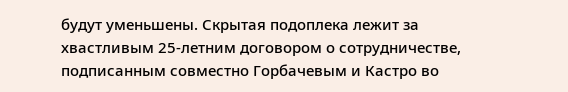будут уменьшены. Скрытая подоплека лежит за хвастливым 25-летним договором о сотрудничестве, подписанным совместно Горбачевым и Кастро во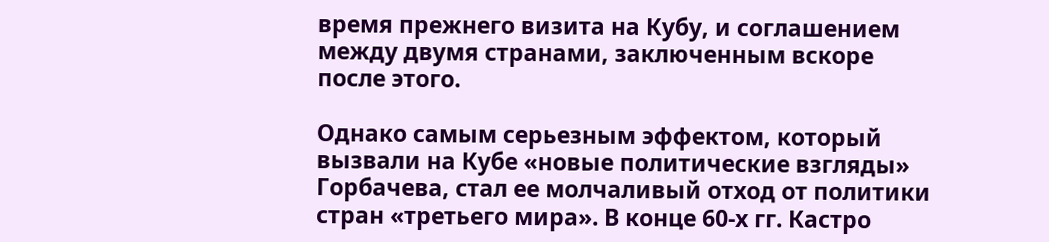время прежнего визита на Кубу, и соглашением между двумя странами, заключенным вскоре после этого.

Однако самым серьезным эффектом, который вызвали на Кубе «новые политические взгляды» Горбачева, стал ее молчаливый отход от политики стран «третьего мира». В конце 60-х гг. Кастро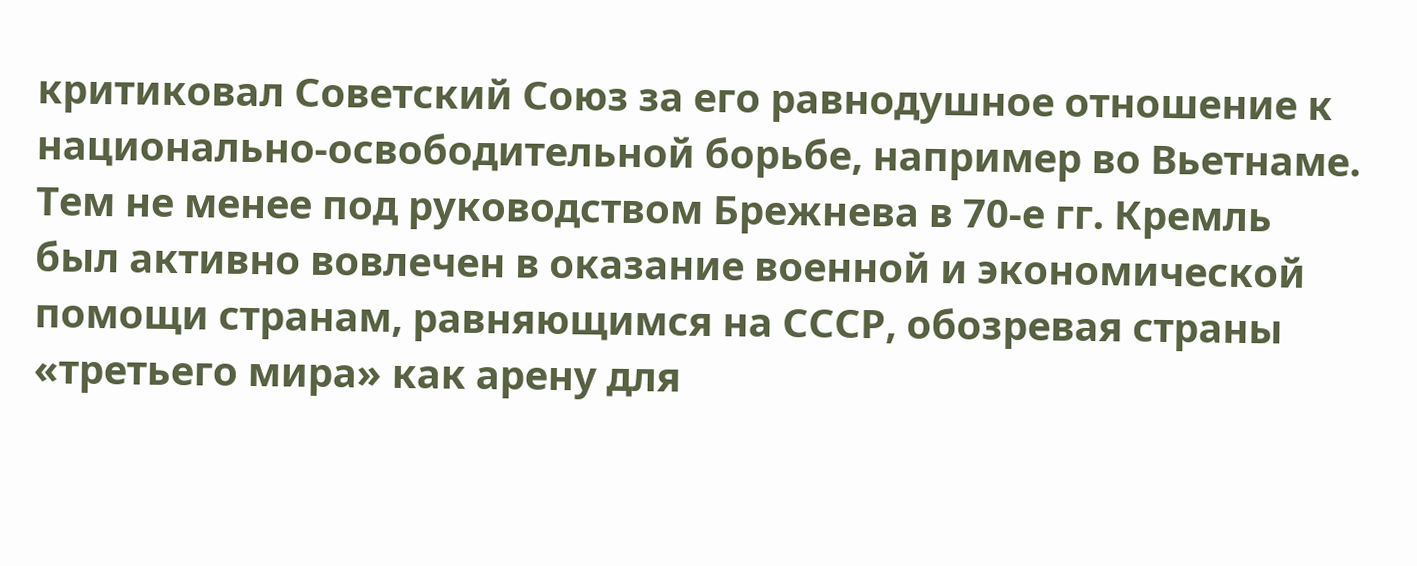критиковал Советский Союз за его равнодушное отношение к национально-освободительной борьбе, например во Вьетнаме. Тем не менее под руководством Брежнева в 70-е гг. Кремль был активно вовлечен в оказание военной и экономической помощи странам, равняющимся на СССР, обозревая страны «третьего мира» как арену для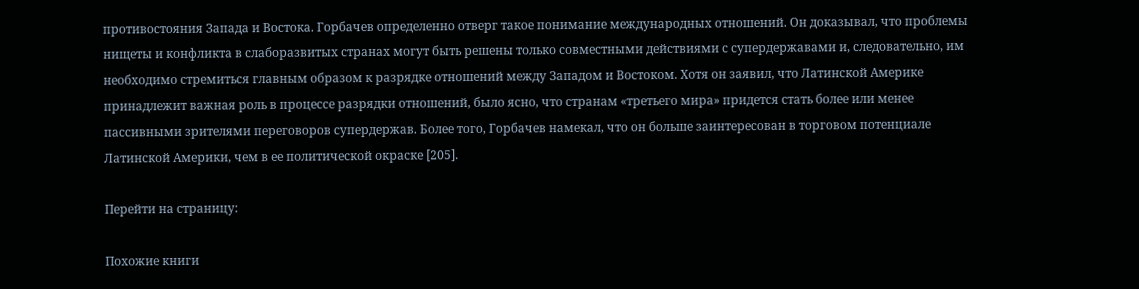противостояния Запада и Востока. Горбачев определенно отверг такое понимание международных отношений. Он доказывал, что проблемы нищеты и конфликта в слаборазвитых странах могут быть решены только совместными действиями с супердержавами и, следовательно, им необходимо стремиться главным образом к разрядке отношений между Западом и Востоком. Хотя он заявил, что Латинской Америке принадлежит важная роль в процессе разрядки отношений, было ясно, что странам «третьего мира» придется стать более или менее пассивными зрителями переговоров супердержав. Более того, Горбачев намекал, что он больше заинтересован в торговом потенциале Латинской Америки, чем в ее политической окраске [205].

Перейти на страницу:

Похожие книги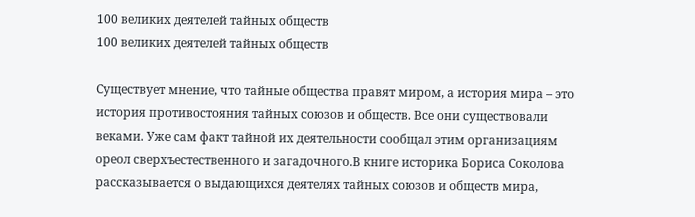100 великих деятелей тайных обществ
100 великих деятелей тайных обществ

Существует мнение, что тайные общества правят миром, а история мира – это история противостояния тайных союзов и обществ. Все они существовали веками. Уже сам факт тайной их деятельности сообщал этим организациям ореол сверхъестественного и загадочного.В книге историка Бориса Соколова рассказывается о выдающихся деятелях тайных союзов и обществ мира,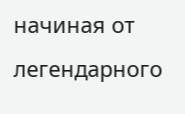начиная от легендарного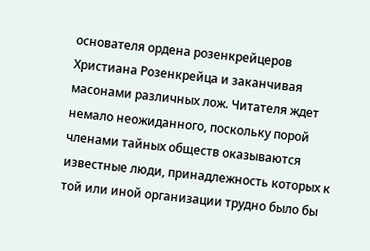основателя ордена розенкрейцеров Христиана Розенкрейца и заканчивая масонами различных лож. Читателя ждет немало неожиданного, поскольку порой членами тайных обществ оказываются известные люди, принадлежность которых к той или иной организации трудно было бы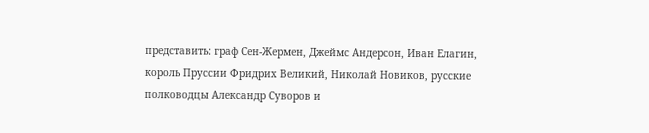представить: граф Сен-Жермен, Джеймс Андерсон, Иван Елагин, король Пруссии Фридрих Великий, Николай Новиков, русские полководцы Александр Суворов и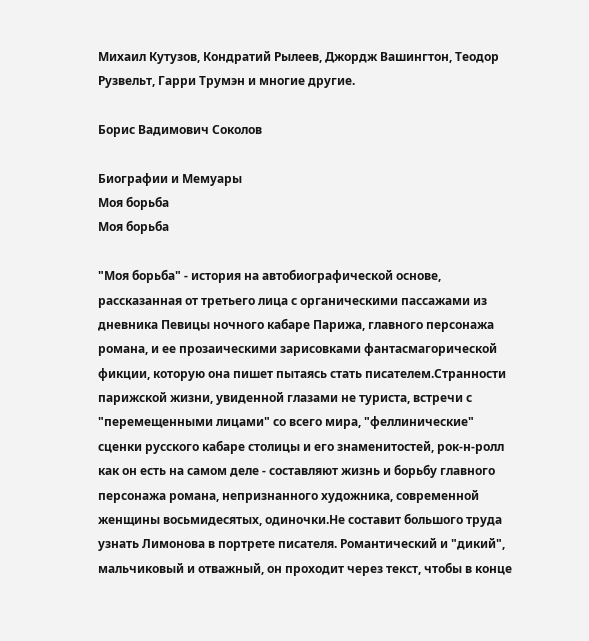Михаил Кутузов, Кондратий Рылеев, Джордж Вашингтон, Теодор Рузвельт, Гарри Трумэн и многие другие.

Борис Вадимович Соколов

Биографии и Мемуары
Моя борьба
Моя борьба

"Моя борьба" - история на автобиографической основе, рассказанная от третьего лица с органическими пассажами из дневника Певицы ночного кабаре Парижа, главного персонажа романа, и ее прозаическими зарисовками фантасмагорической фикции, которую она пишет пытаясь стать писателем.Странности парижской жизни, увиденной глазами не туриста, встречи с "перемещенными лицами" со всего мира, "феллинические" сценки русского кабаре столицы и его знаменитостей, рок-н-ролл как он есть на самом деле - составляют жизнь и борьбу главного персонажа романа, непризнанного художника, современной женщины восьмидесятых, одиночки.Не составит большого труда узнать Лимонова в портрете писателя. Романтический и "дикий", мальчиковый и отважный, он проходит через текст, чтобы в конце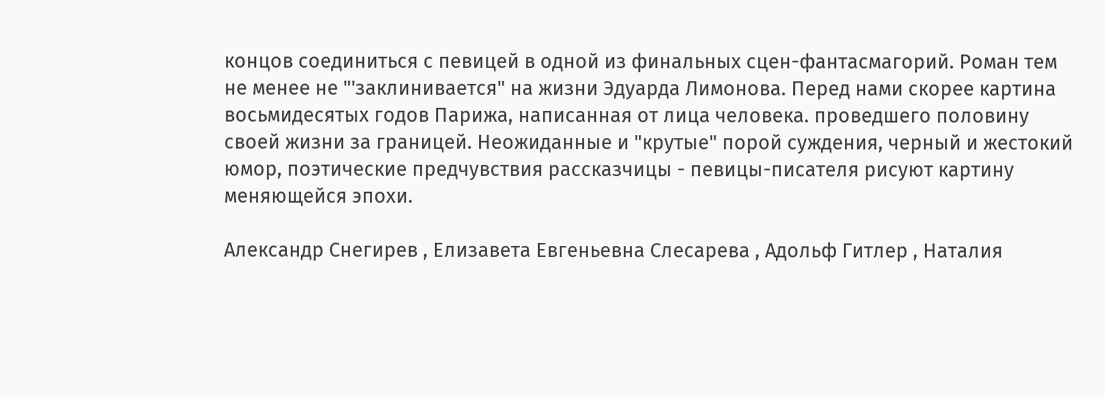концов соединиться с певицей в одной из финальных сцен-фантасмагорий. Роман тем не менее не "'заклинивается" на жизни Эдуарда Лимонова. Перед нами скорее картина восьмидесятых годов Парижа, написанная от лица человека. проведшего половину своей жизни за границей. Неожиданные и "крутые" порой суждения, черный и жестокий юмор, поэтические предчувствия рассказчицы - певицы-писателя рисуют картину меняющейся эпохи.

Александр Снегирев , Елизавета Евгеньевна Слесарева , Адольф Гитлер , Наталия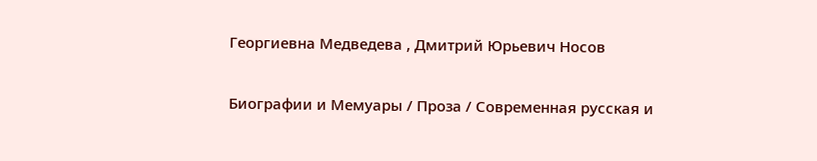Георгиевна Медведева , Дмитрий Юрьевич Носов

Биографии и Мемуары / Проза / Современная русская и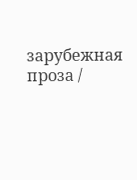зарубежная проза /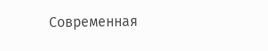Современная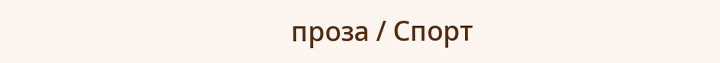проза / Спорт